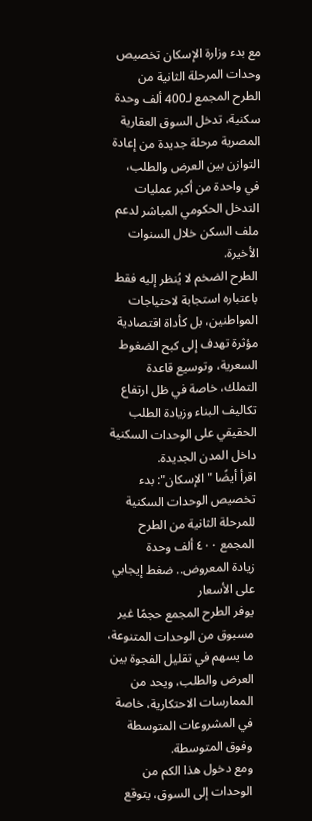مع بدء وزارة الإسكان تخصيص وحدات المرحلة الثانية من الطرح المجمع لـ400 ألف وحدة سكنية، تدخل السوق العقارية المصرية مرحلة جديدة من إعادة التوازن بين العرض والطلب، في واحدة من أكبر عمليات التدخل الحكومي المباشر لدعم ملف السكن خلال السنوات الأخيرة.
الطرح الضخم لا يُنظر إليه فقط باعتباره استجابة لاحتياجات المواطنين، بل كأداة اقتصادية مؤثرة تهدف إلى كبح الضغوط السعرية، وتوسيع قاعدة التملك، خاصة في ظل ارتفاع تكاليف البناء وزيادة الطلب الحقيقي على الوحدات السكنية داخل المدن الجديدة.
اقرأ أيضًا "الإسكان": بدء تخصيص الوحدات السكنية للمرحلة الثانية من الطرح المجمع ٤٠٠ ألف وحدة
زيادة المعروض.. ضغط إيجابي على الأسعار
يوفر الطرح المجمع حجمًا غير مسبوق من الوحدات المتنوعة، ما يسهم في تقليل الفجوة بين العرض والطلب، ويحد من الممارسات الاحتكارية، خاصة في المشروعات المتوسطة وفوق المتوسطة.
ومع دخول هذا الكم من الوحدات إلى السوق، يتوقع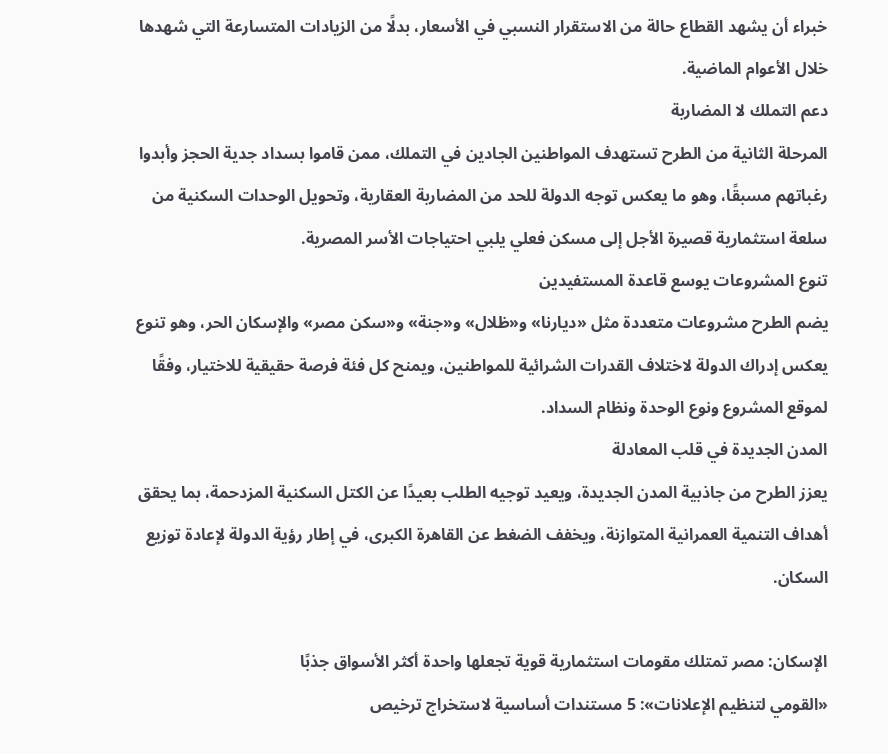خبراء أن يشهد القطاع حالة من الاستقرار النسبي في الأسعار، بدلًا من الزيادات المتسارعة التي شهدها خلال الأعوام الماضية.
دعم التملك لا المضاربة
المرحلة الثانية من الطرح تستهدف المواطنين الجادين في التملك، ممن قاموا بسداد جدية الحجز وأبدوا رغباتهم مسبقًا، وهو ما يعكس توجه الدولة للحد من المضاربة العقارية، وتحويل الوحدات السكنية من سلعة استثمارية قصيرة الأجل إلى مسكن فعلي يلبي احتياجات الأسر المصرية.
تنوع المشروعات يوسع قاعدة المستفيدين
يضم الطرح مشروعات متعددة مثل «ديارنا» و«ظلال» و«جنة» و«سكن مصر» والإسكان الحر، وهو تنوع يعكس إدراك الدولة لاختلاف القدرات الشرائية للمواطنين، ويمنح كل فئة فرصة حقيقية للاختيار، وفقًا لموقع المشروع ونوع الوحدة ونظام السداد.
المدن الجديدة في قلب المعادلة
يعزز الطرح من جاذبية المدن الجديدة، ويعيد توجيه الطلب بعيدًا عن الكتل السكنية المزدحمة، بما يحقق أهداف التنمية العمرانية المتوازنة، ويخفف الضغط عن القاهرة الكبرى، في إطار رؤية الدولة لإعادة توزيع السكان.

الإسكان: مصر تمتلك مقومات استثمارية قوية تجعلها واحدة أكثر الأسواق جذبًا
«القومي لتنظيم الإعلانات»: 5 مستندات أساسية لاستخراج ترخيص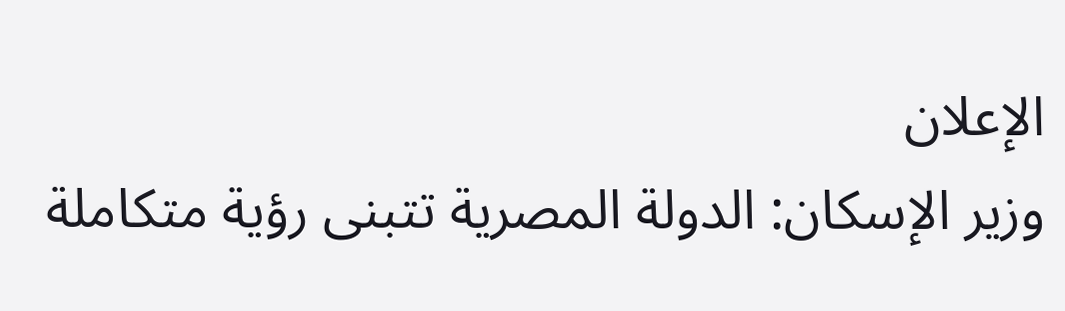الإعلان
وزير الإسكان: الدولة المصرية تتبنى رؤية متكاملة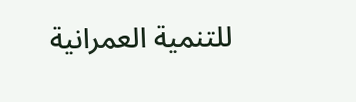للتنمية العمرانية